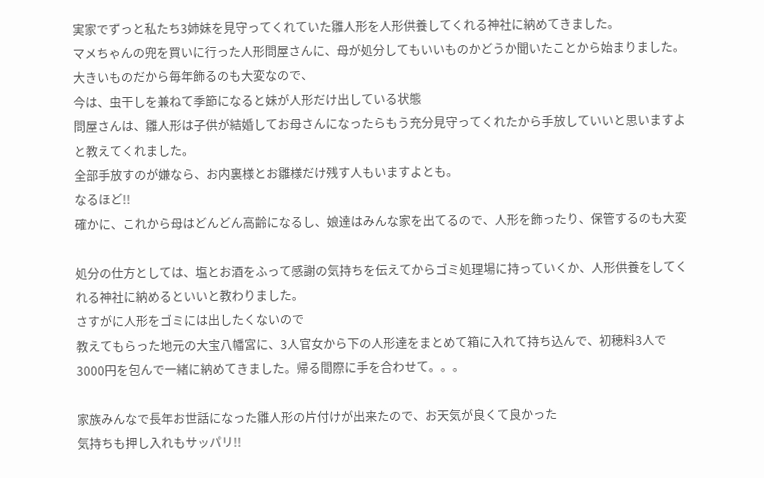実家でずっと私たち3姉妹を見守ってくれていた雛人形を人形供養してくれる神社に納めてきました。
マメちゃんの兜を買いに行った人形問屋さんに、母が処分してもいいものかどうか聞いたことから始まりました。
大きいものだから毎年飾るのも大変なので、
今は、虫干しを兼ねて季節になると妹が人形だけ出している状態
問屋さんは、雛人形は子供が結婚してお母さんになったらもう充分見守ってくれたから手放していいと思いますよと教えてくれました。
全部手放すのが嫌なら、お内裏様とお雛様だけ残す人もいますよとも。
なるほど!!
確かに、これから母はどんどん高齢になるし、娘達はみんな家を出てるので、人形を飾ったり、保管するのも大変

処分の仕方としては、塩とお酒をふって感謝の気持ちを伝えてからゴミ処理場に持っていくか、人形供養をしてくれる神社に納めるといいと教わりました。
さすがに人形をゴミには出したくないので
教えてもらった地元の大宝八幡宮に、3人官女から下の人形達をまとめて箱に入れて持ち込んで、初穂料3人で3000円を包んで一緒に納めてきました。帰る間際に手を合わせて。。。

家族みんなで長年お世話になった雛人形の片付けが出来たので、お天気が良くて良かった
気持ちも押し入れもサッパリ!!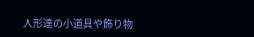人形達の小道具や飾り物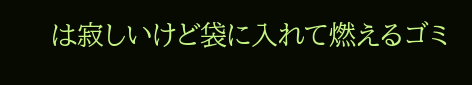は寂しいけど袋に入れて燃えるゴミ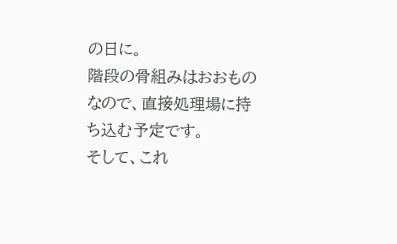の日に。
階段の骨組みはおおものなので、直接処理場に持ち込む予定です。
そして、これ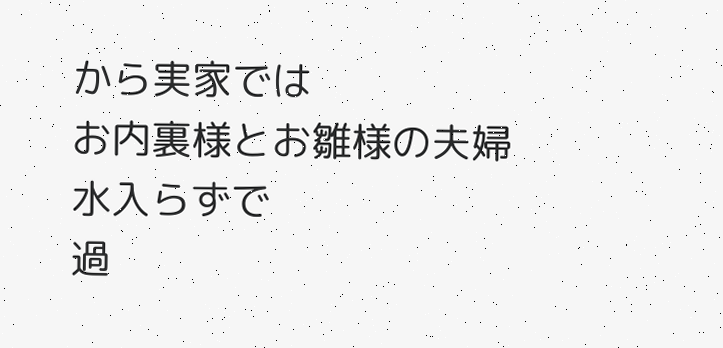から実家では
お内裏様とお雛様の夫婦水入らずで
過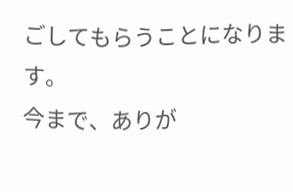ごしてもらうことになります。
今まで、ありが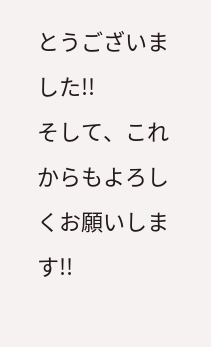とうございました!!
そして、これからもよろしくお願いします!!